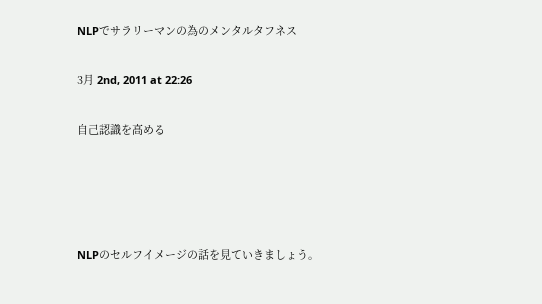NLPでサラリーマンの為のメンタルタフネス

3月 2nd, 2011 at 22:26

自己認識を高める




NLPのセルフイメージの話を見ていきましょう。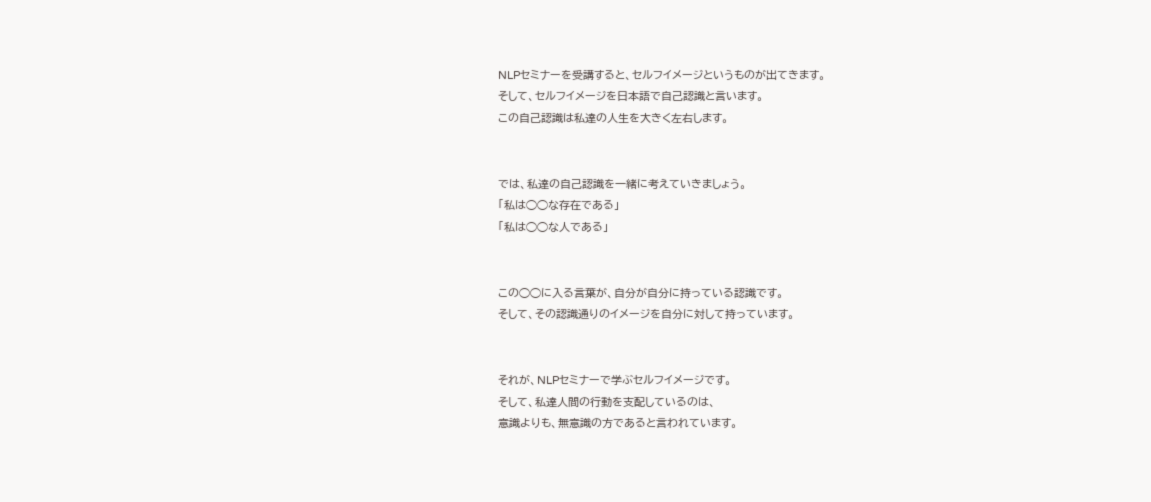NLPセミナーを受講すると、セルフイメージというものが出てきます。
そして、セルフイメージを日本語で自己認識と言います。
この自己認識は私達の人生を大きく左右します。


では、私達の自己認識を一緒に考えていきましょう。
「私は◯◯な存在である」
「私は◯◯な人である」


この◯◯に入る言葉が、自分が自分に持っている認識です。
そして、その認識通りのイメージを自分に対して持っています。


それが、NLPセミナーで学ぶセルフイメージです。
そして、私達人間の行動を支配しているのは、
意識よりも、無意識の方であると言われています。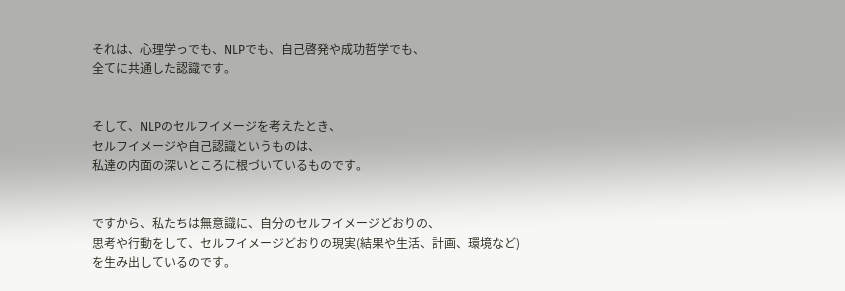それは、心理学っでも、NLPでも、自己啓発や成功哲学でも、
全てに共通した認識です。


そして、NLPのセルフイメージを考えたとき、
セルフイメージや自己認識というものは、
私達の内面の深いところに根づいているものです。


ですから、私たちは無意識に、自分のセルフイメージどおりの、
思考や行動をして、セルフイメージどおりの現実(結果や生活、計画、環境など)
を生み出しているのです。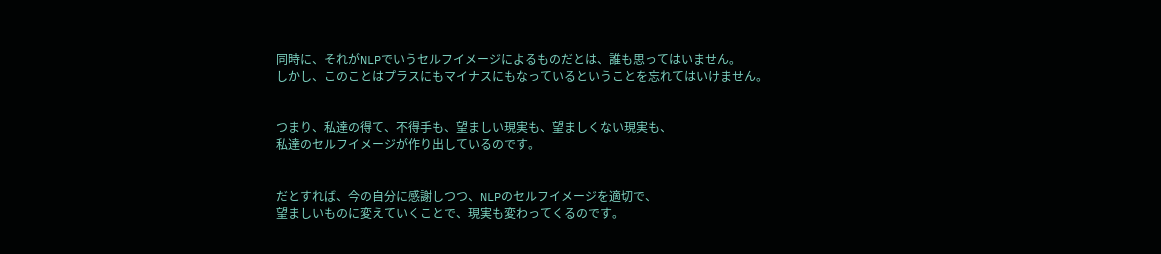同時に、それがNLPでいうセルフイメージによるものだとは、誰も思ってはいません。
しかし、このことはプラスにもマイナスにもなっているということを忘れてはいけません。


つまり、私達の得て、不得手も、望ましい現実も、望ましくない現実も、
私達のセルフイメージが作り出しているのです。


だとすれば、今の自分に感謝しつつ、NLPのセルフイメージを適切で、
望ましいものに変えていくことで、現実も変わってくるのです。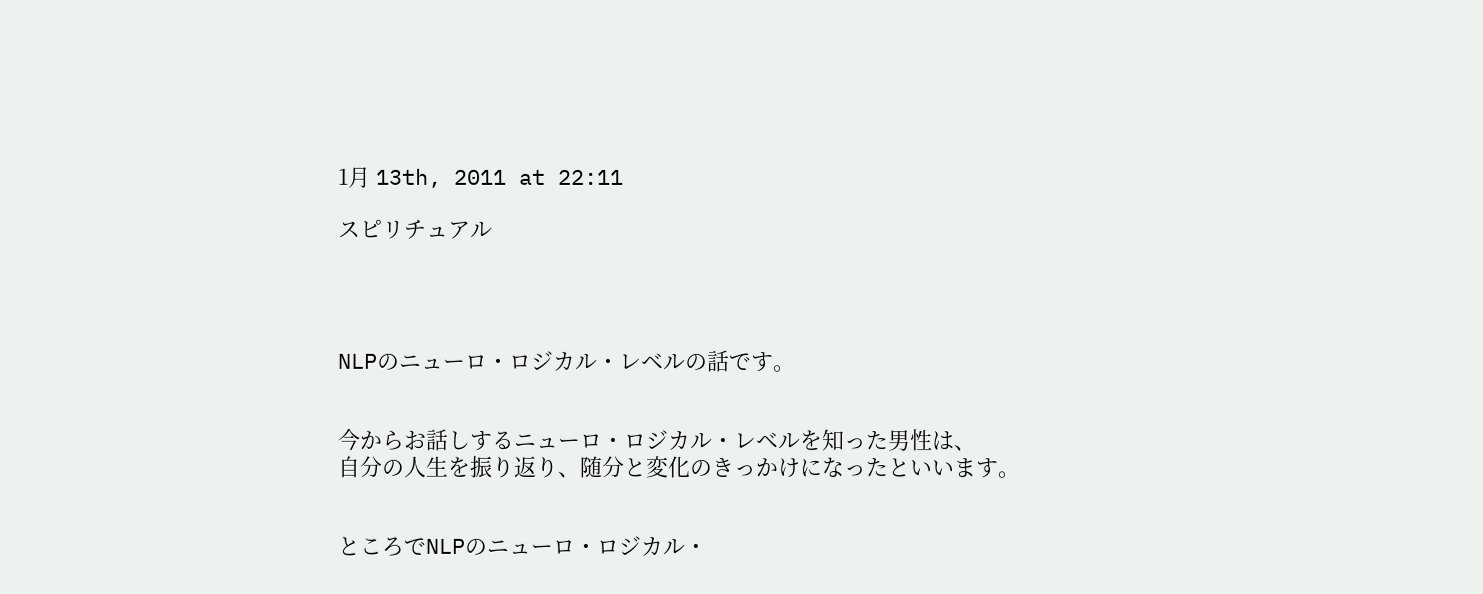1月 13th, 2011 at 22:11

スピリチュアル




NLPのニューロ・ロジカル・レベルの話です。


今からお話しするニューロ・ロジカル・レベルを知った男性は、
自分の人生を振り返り、随分と変化のきっかけになったといいます。


ところでNLPのニューロ・ロジカル・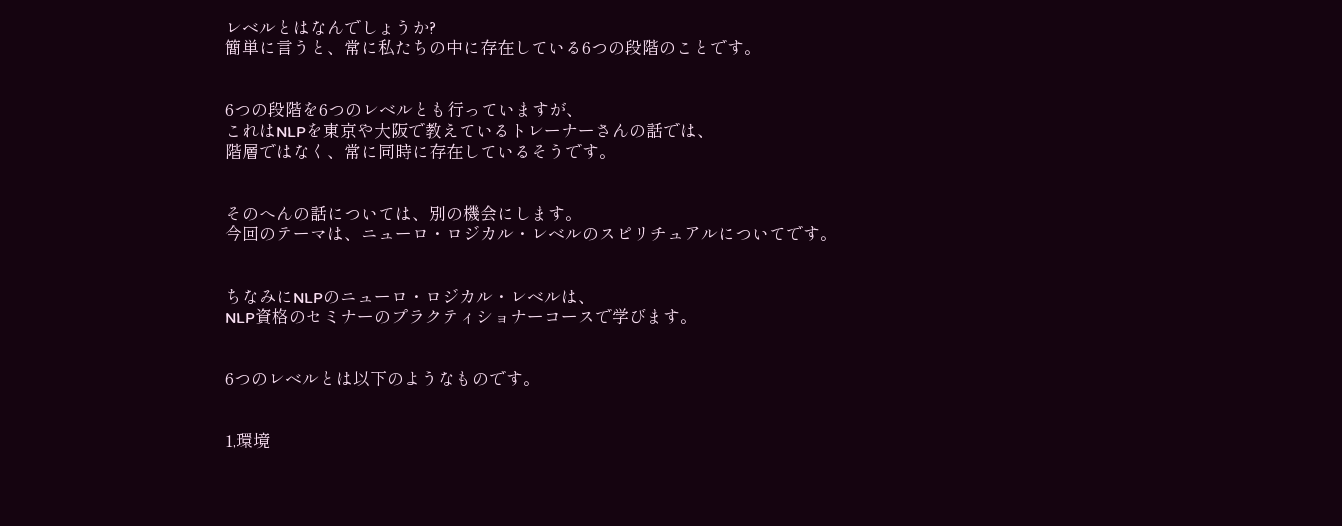レベルとはなんでしょうか?
簡単に言うと、常に私たちの中に存在している6つの段階のことです。


6つの段階を6つのレベルとも行っていますが、
これはNLPを東京や大阪で教えているトレーナーさんの話では、
階層ではなく、常に同時に存在しているそうです。


そのへんの話については、別の機会にします。
今回のテーマは、ニューロ・ロジカル・レベルのスピリチュアルについてです。


ちなみにNLPのニューロ・ロジカル・レベルは、
NLP資格のセミナーのプラクティショナーコースで学びます。


6つのレベルとは以下のようなものです。


1,環境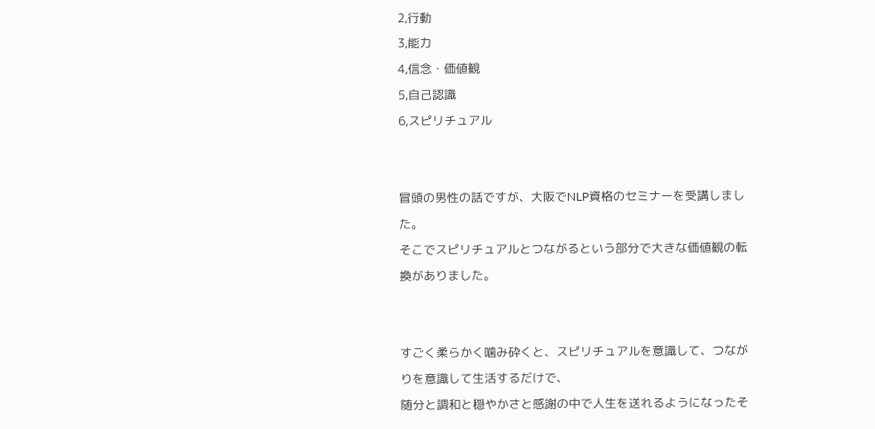2,行動
3,能力
4,信念・価値観
5,自己認識
6,スピリチュアル


冒頭の男性の話ですが、大阪でNLP資格のセミナーを受講しました。
そこでスピリチュアルとつながるという部分で大きな価値観の転換がありました。


すごく柔らかく噛み砕くと、スピリチュアルを意識して、つながりを意識して生活するだけで、
随分と調和と穏やかさと感謝の中で人生を送れるようになったそ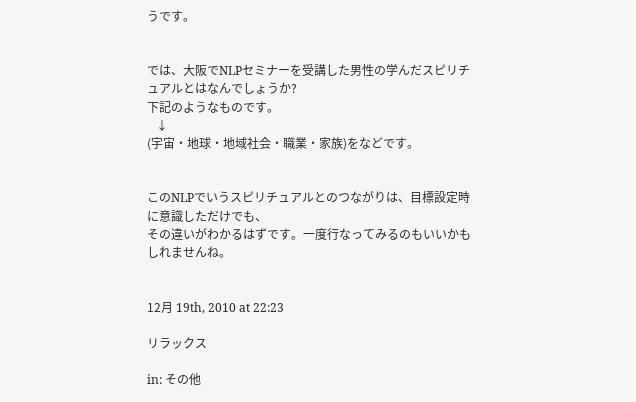うです。


では、大阪でNLPセミナーを受講した男性の学んだスピリチュアルとはなんでしょうか?
下記のようなものです。
   ↓
(宇宙・地球・地域社会・職業・家族)をなどです。


このNLPでいうスピリチュアルとのつながりは、目標設定時に意識しただけでも、
その違いがわかるはずです。一度行なってみるのもいいかもしれませんね。


12月 19th, 2010 at 22:23

リラックス

in: その他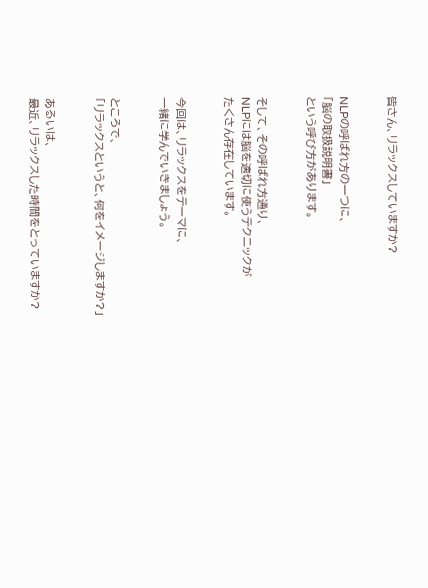皆さん、リラックスしていますか?


NLPの呼ばれ方の一つに、
「脳の取扱説明書」
という呼び方があります。


そして、その呼ばれ方通り、
NLPには脳を適切に使うテクニックが
たくさん存在しています。


今回は、リラックスをテーマに、
一緒に学んでいきましょう。


ところで、
「リラックスというと、何をイメージしますか?」


あるいは、
最近、リラックスした時間をとっていますか?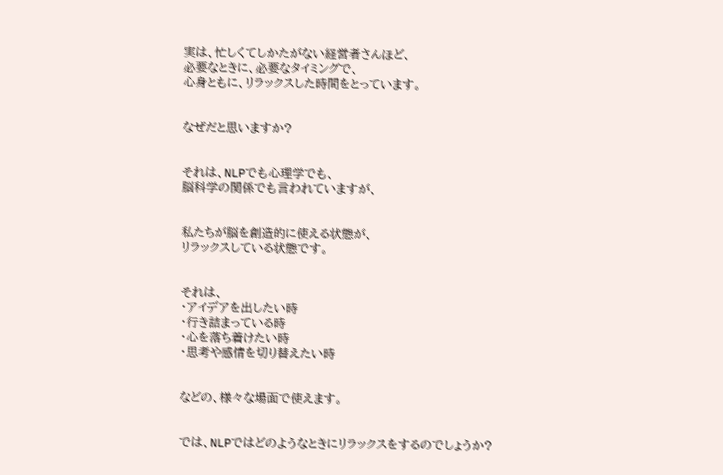実は、忙しくてしかたがない経営者さんほど、
必要なときに、必要なタイミングで、
心身ともに、リラックスした時間をとっています。


なぜだと思いますか?


それは、NLPでも心理学でも、
脳科学の関係でも言われていますが、


私たちが脳を創造的に使える状態が、
リラックスしている状態です。


それは、
・アイデアを出したい時
・行き詰まっている時
・心を落ち着けたい時
・思考や感情を切り替えたい時


などの、様々な場面で使えます。


では、NLPではどのようなときにリラックスをするのでしょうか?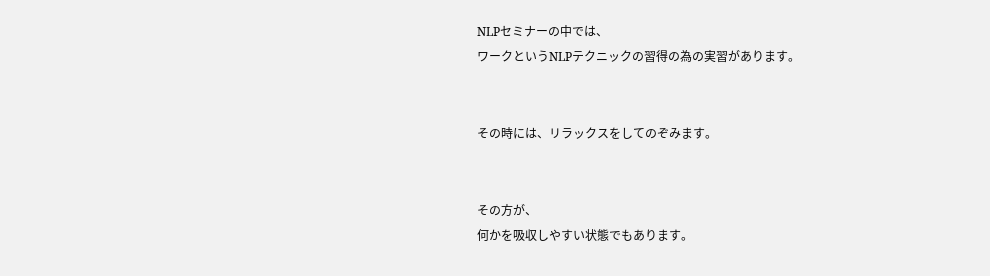NLPセミナーの中では、
ワークというNLPテクニックの習得の為の実習があります。


その時には、リラックスをしてのぞみます。


その方が、
何かを吸収しやすい状態でもあります。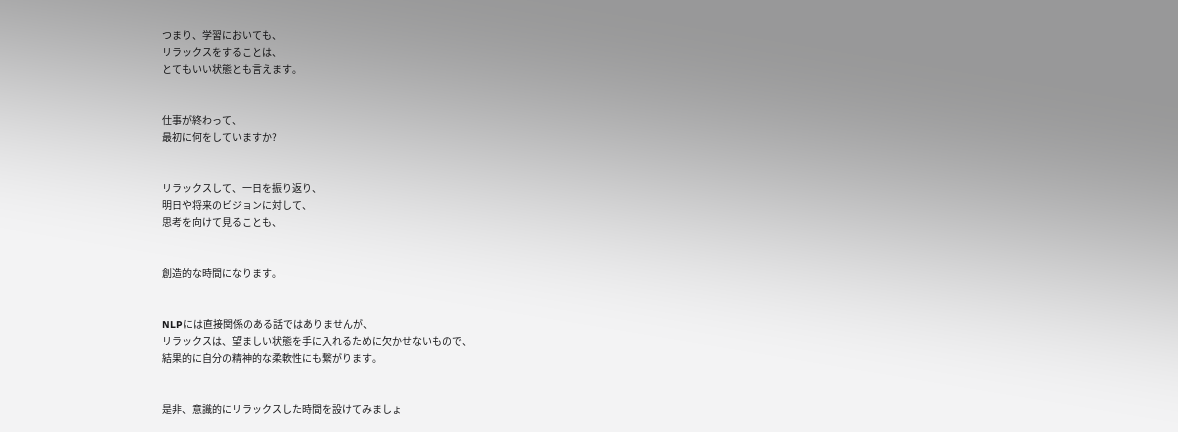つまり、学習においても、
リラックスをすることは、
とてもいい状態とも言えます。


仕事が終わって、
最初に何をしていますか?


リラックスして、一日を振り返り、
明日や将来のビジョンに対して、
思考を向けて見ることも、


創造的な時間になります。


NLPには直接関係のある話ではありませんが、
リラックスは、望ましい状態を手に入れるために欠かせないもので、
結果的に自分の精神的な柔軟性にも繋がります。


是非、意識的にリラックスした時間を設けてみましょ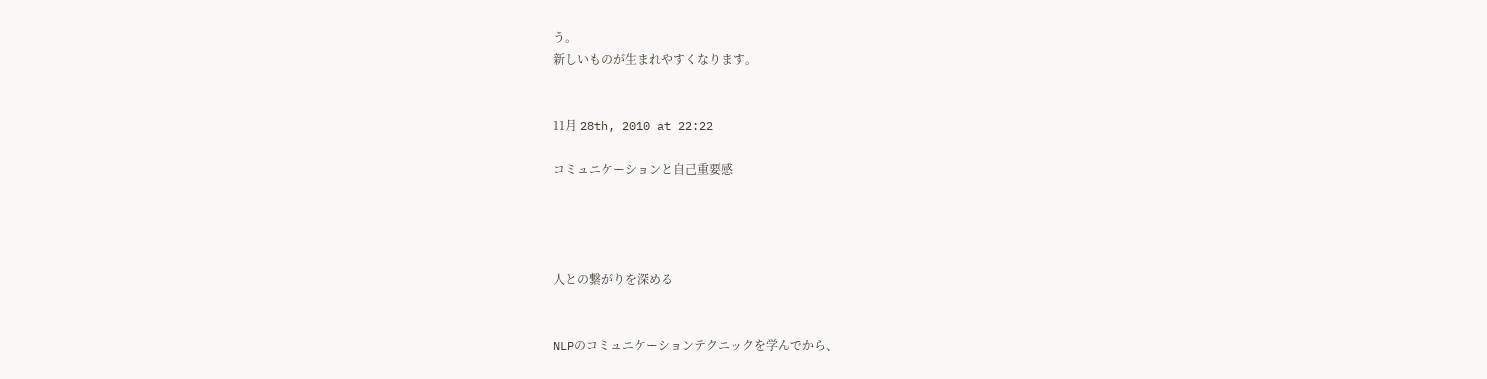う。
新しいものが生まれやすくなります。


11月 28th, 2010 at 22:22

コミュニケーションと自己重要感




人との繋がりを深める


NLPのコミュニケーションテクニックを学んでから、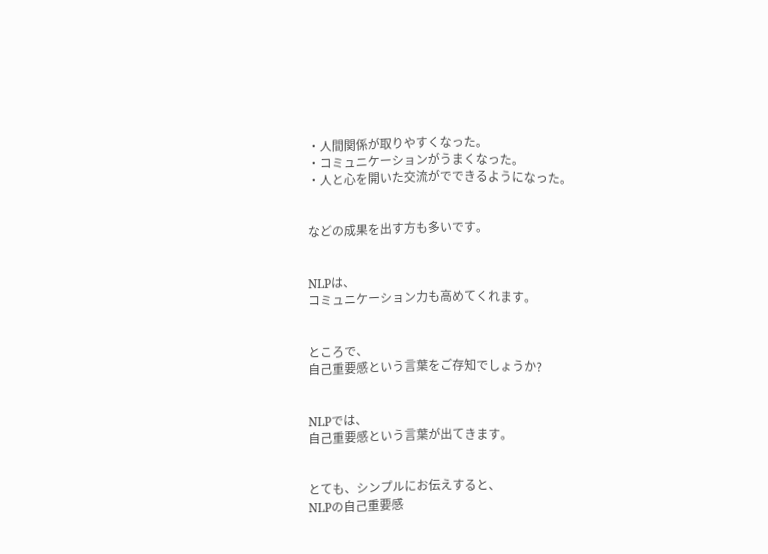・人間関係が取りやすくなった。
・コミュニケーションがうまくなった。
・人と心を開いた交流がでできるようになった。


などの成果を出す方も多いです。


NLPは、
コミュニケーション力も高めてくれます。


ところで、
自己重要感という言葉をご存知でしょうか?


NLPでは、
自己重要感という言葉が出てきます。


とても、シンプルにお伝えすると、
NLPの自己重要感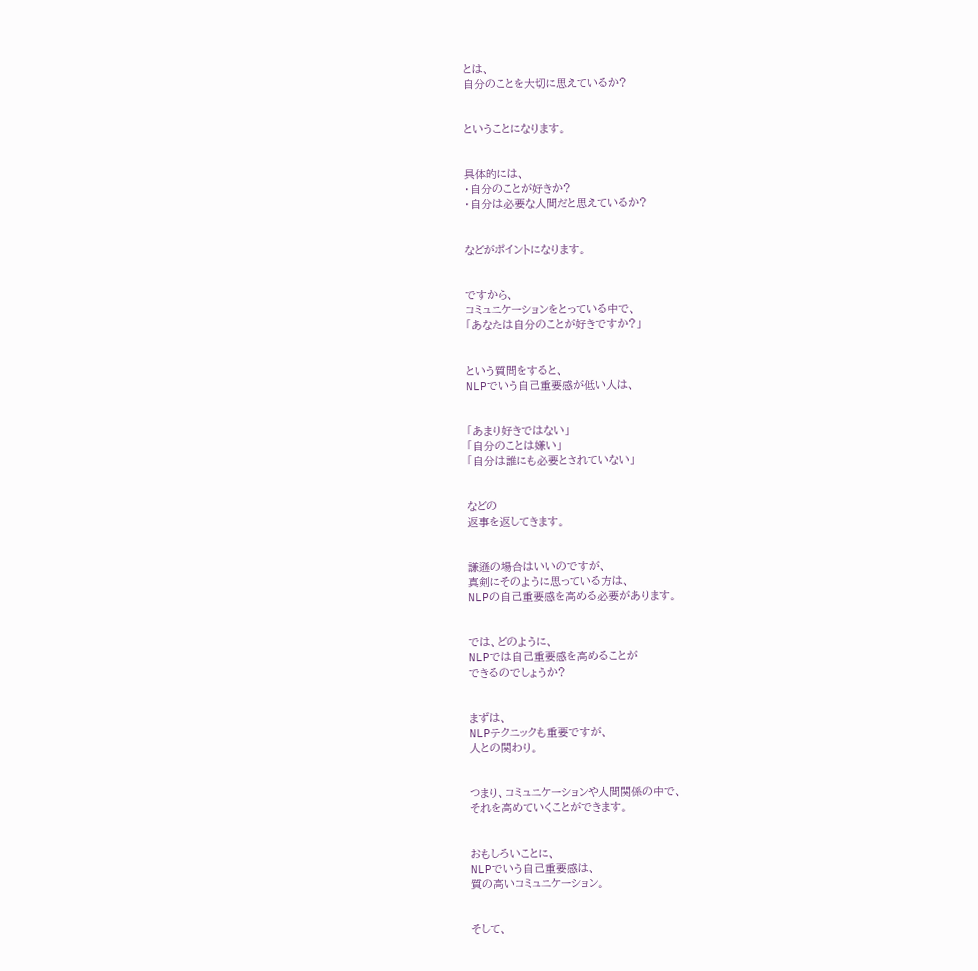とは、
自分のことを大切に思えているか?


ということになります。


具体的には、
・自分のことが好きか?
・自分は必要な人間だと思えているか?


などがポイントになります。


ですから、
コミュニケーションをとっている中で、
「あなたは自分のことが好きですか?」


という質問をすると、
NLPでいう自己重要感が低い人は、


「あまり好きではない」
「自分のことは嫌い」
「自分は誰にも必要とされていない」


などの
返事を返してきます。


謙遜の場合はいいのですが、
真剣にそのように思っている方は、
NLPの自己重要感を高める必要があります。


では、どのように、
NLPでは自己重要感を高めることが
できるのでしょうか?


まずは、
NLPテクニックも重要ですが、
人との関わり。


つまり、コミュニケーションや人間関係の中で、
それを高めていくことができます。


おもしろいことに、
NLPでいう自己重要感は、
質の高いコミュニケーション。


そして、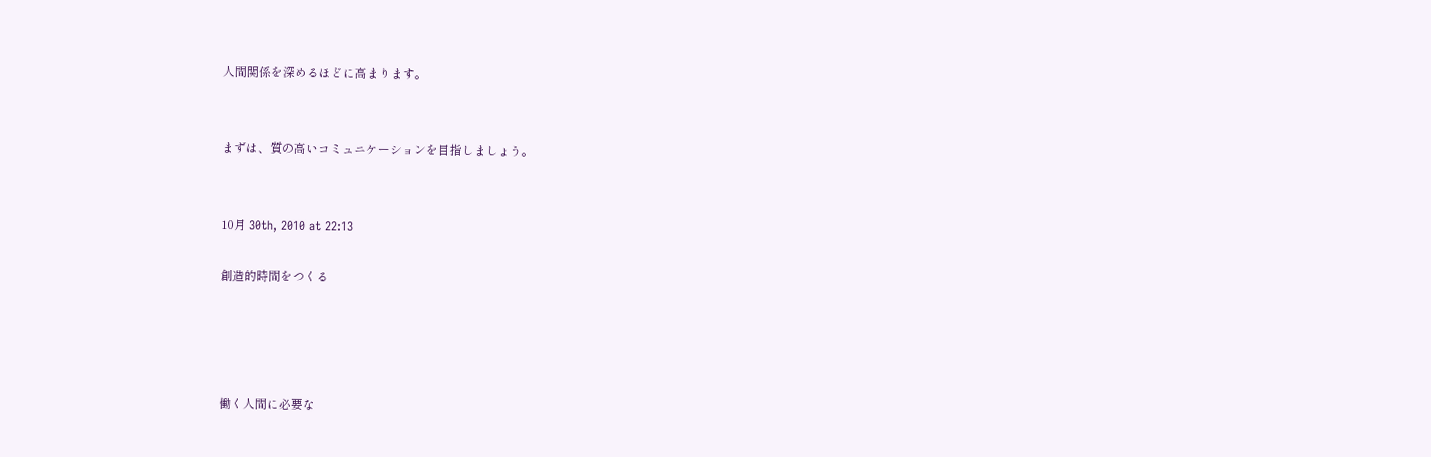人間関係を深めるほどに高まります。


まずは、質の高いコミュニケーションを目指しましょう。


10月 30th, 2010 at 22:13

創造的時間をつくる




働く人間に必要な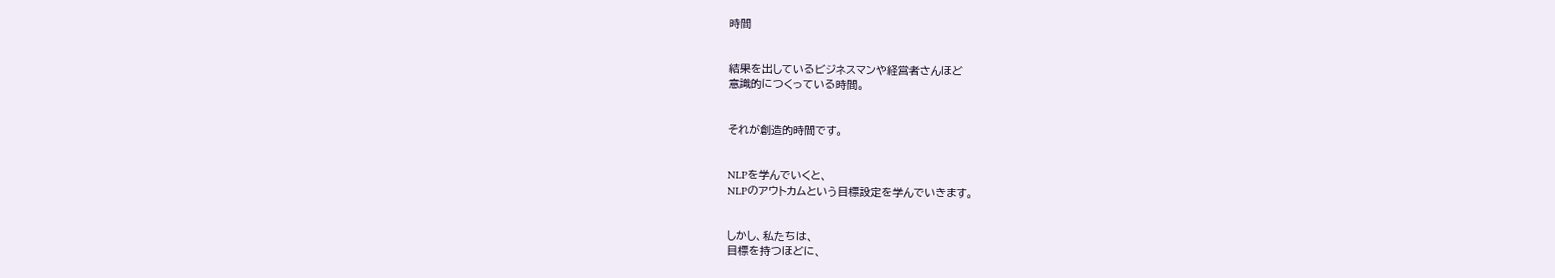時間


結果を出しているビジネスマンや経営者さんほど
意識的につくっている時間。


それが創造的時間です。


NLPを学んでいくと、
NLPのアウトカムという目標設定を学んでいきます。


しかし、私たちは、
目標を持つほどに、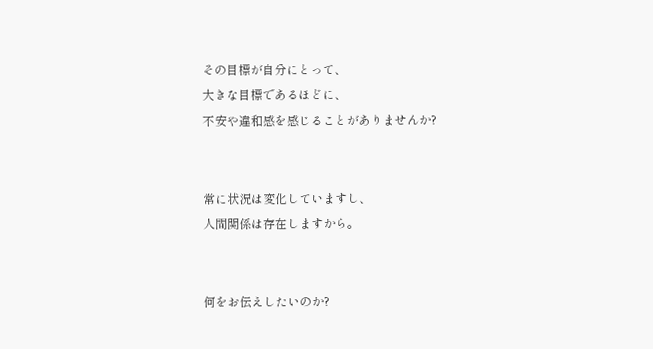その目標が自分にとって、
大きな目標であるほどに、
不安や違和感を感じることがありませんか?


常に状況は変化していますし、
人間関係は存在しますから。


何をお伝えしたいのか?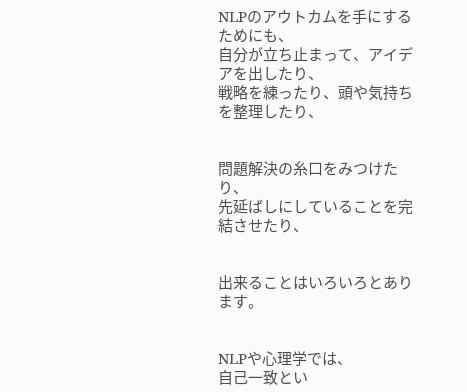NLPのアウトカムを手にするためにも、
自分が立ち止まって、アイデアを出したり、
戦略を練ったり、頭や気持ちを整理したり、


問題解決の糸口をみつけたり、
先延ばしにしていることを完結させたり、


出来ることはいろいろとあります。


NLPや心理学では、
自己一致とい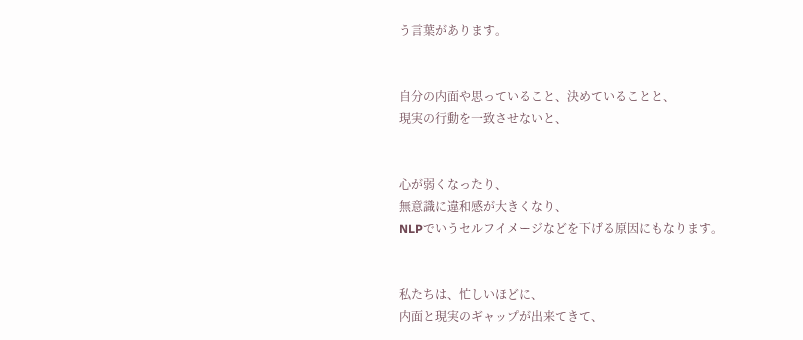う言葉があります。


自分の内面や思っていること、決めていることと、
現実の行動を一致させないと、


心が弱くなったり、
無意識に違和感が大きくなり、
NLPでいうセルフイメージなどを下げる原因にもなります。


私たちは、忙しいほどに、
内面と現実のギャップが出来てきて、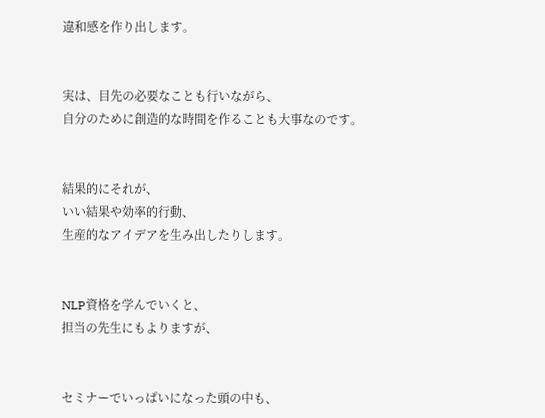違和感を作り出します。


実は、目先の必要なことも行いながら、
自分のために創造的な時間を作ることも大事なのです。


結果的にそれが、
いい結果や効率的行動、
生産的なアイデアを生み出したりします。


NLP資格を学んでいくと、
担当の先生にもよりますが、


セミナーでいっぱいになった頭の中も、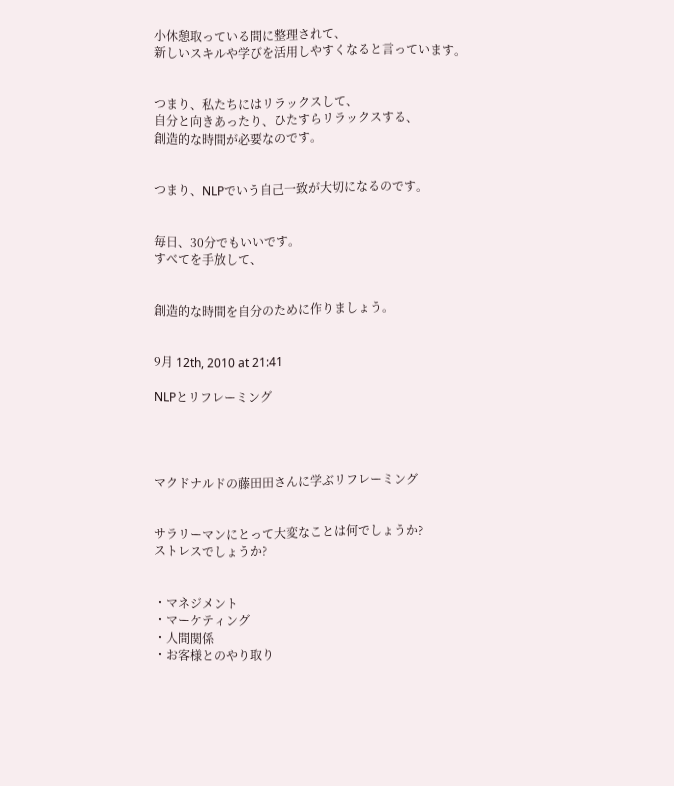小休憩取っている間に整理されて、
新しいスキルや学びを活用しやすくなると言っています。


つまり、私たちにはリラックスして、
自分と向きあったり、ひたすらリラックスする、
創造的な時間が必要なのです。


つまり、NLPでいう自己一致が大切になるのです。


毎日、30分でもいいです。
すべてを手放して、


創造的な時間を自分のために作りましょう。


9月 12th, 2010 at 21:41

NLPとリフレーミング




マクドナルドの藤田田さんに学ぶリフレーミング


サラリーマンにとって大変なことは何でしょうか?
ストレスでしょうか?


・マネジメント
・マーケティング
・人間関係
・お客様とのやり取り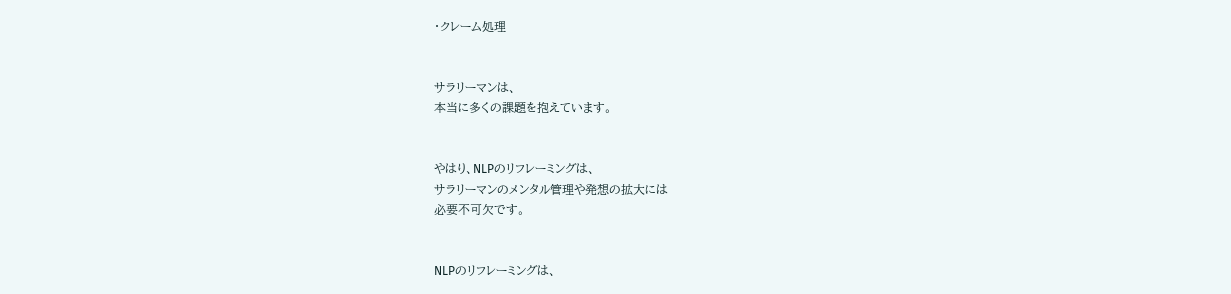・クレーム処理


サラリーマンは、
本当に多くの課題を抱えています。


やはり、NLPのリフレーミングは、
サラリーマンのメンタル管理や発想の拡大には
必要不可欠です。


NLPのリフレーミングは、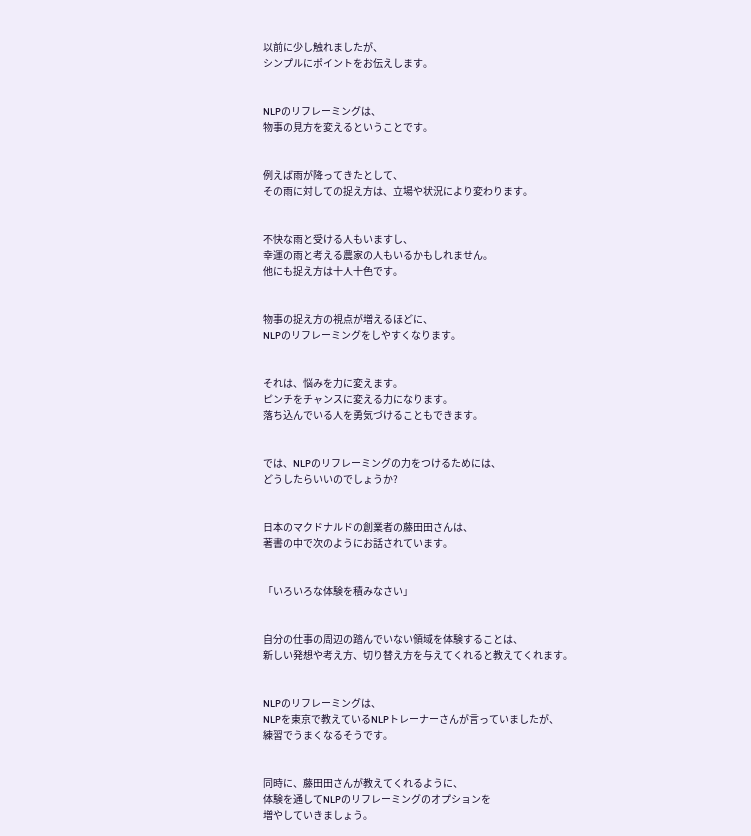以前に少し触れましたが、
シンプルにポイントをお伝えします。


NLPのリフレーミングは、
物事の見方を変えるということです。


例えば雨が降ってきたとして、
その雨に対しての捉え方は、立場や状況により変わります。


不快な雨と受ける人もいますし、
幸運の雨と考える農家の人もいるかもしれません。
他にも捉え方は十人十色です。


物事の捉え方の視点が増えるほどに、
NLPのリフレーミングをしやすくなります。


それは、悩みを力に変えます。
ピンチをチャンスに変える力になります。
落ち込んでいる人を勇気づけることもできます。


では、NLPのリフレーミングの力をつけるためには、
どうしたらいいのでしょうか?


日本のマクドナルドの創業者の藤田田さんは、
著書の中で次のようにお話されています。


「いろいろな体験を積みなさい」


自分の仕事の周辺の踏んでいない領域を体験することは、
新しい発想や考え方、切り替え方を与えてくれると教えてくれます。


NLPのリフレーミングは、
NLPを東京で教えているNLPトレーナーさんが言っていましたが、
練習でうまくなるそうです。


同時に、藤田田さんが教えてくれるように、
体験を通してNLPのリフレーミングのオプションを
増やしていきましょう。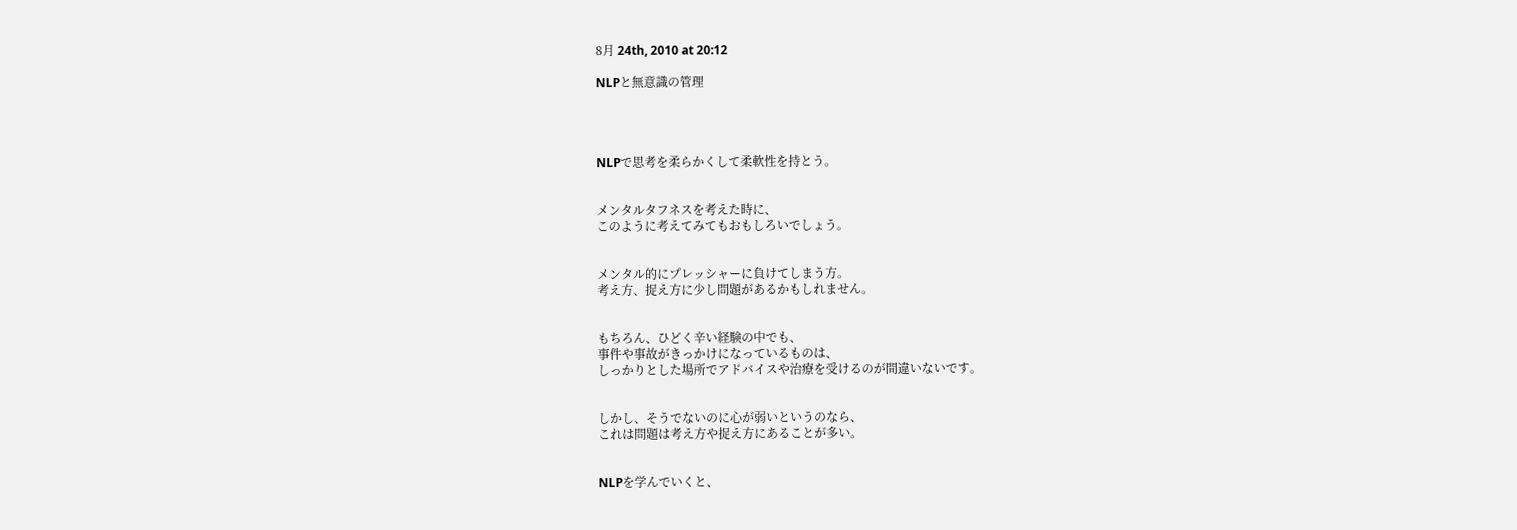8月 24th, 2010 at 20:12

NLPと無意識の管理




NLPで思考を柔らかくして柔軟性を持とう。


メンタルタフネスを考えた時に、
このように考えてみてもおもしろいでしょう。


メンタル的にプレッシャーに負けてしまう方。
考え方、捉え方に少し問題があるかもしれません。


もちろん、ひどく辛い経験の中でも、
事件や事故がきっかけになっているものは、
しっかりとした場所でアドバイスや治療を受けるのが間違いないです。


しかし、そうでないのに心が弱いというのなら、
これは問題は考え方や捉え方にあることが多い。


NLPを学んでいくと、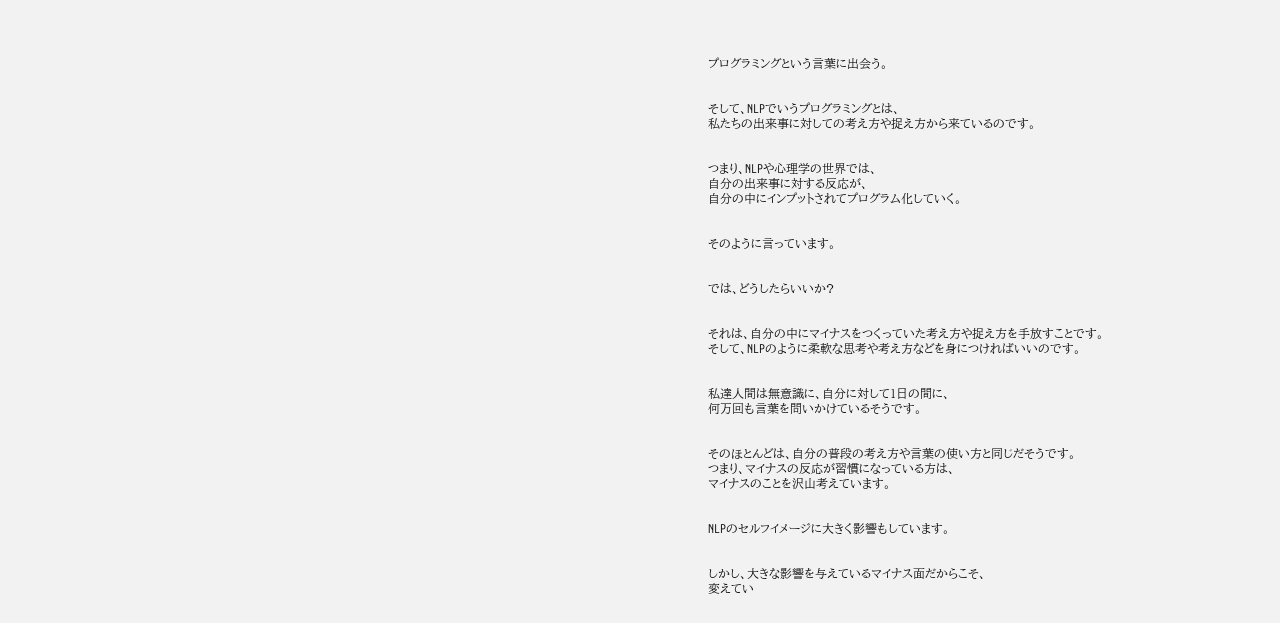プログラミングという言葉に出会う。


そして、NLPでいうプログラミングとは、
私たちの出来事に対しての考え方や捉え方から来ているのです。


つまり、NLPや心理学の世界では、
自分の出来事に対する反応が、
自分の中にインプットされてプログラム化していく。


そのように言っています。


では、どうしたらいいか?


それは、自分の中にマイナスをつくっていた考え方や捉え方を手放すことです。
そして、NLPのように柔軟な思考や考え方などを身につければいいのです。


私達人間は無意識に、自分に対して1日の間に、
何万回も言葉を問いかけているそうです。


そのほとんどは、自分の普段の考え方や言葉の使い方と同じだそうです。
つまり、マイナスの反応が習慣になっている方は、
マイナスのことを沢山考えています。


NLPのセルフイメージに大きく影響もしています。


しかし、大きな影響を与えているマイナス面だからこそ、
変えてい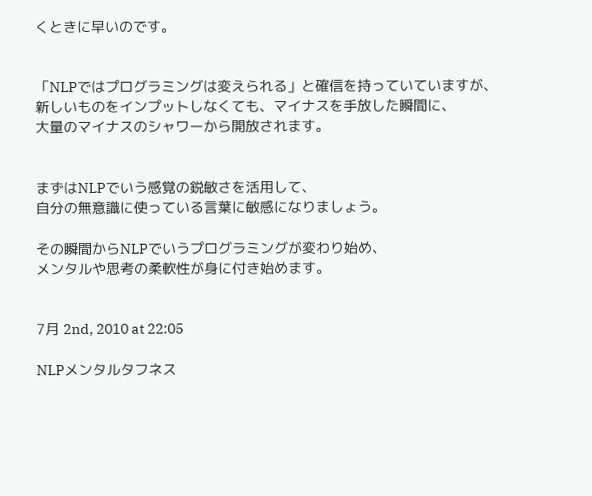くときに早いのです。


「NLPではプログラミングは変えられる」と確信を持っていていますが、
新しいものをインプットしなくても、マイナスを手放した瞬間に、
大量のマイナスのシャワーから開放されます。


まずはNLPでいう感覚の鋭敏さを活用して、
自分の無意識に使っている言葉に敏感になりましょう。

その瞬間からNLPでいうプログラミングが変わり始め、
メンタルや思考の柔軟性が身に付き始めます。


7月 2nd, 2010 at 22:05

NLPメンタルタフネス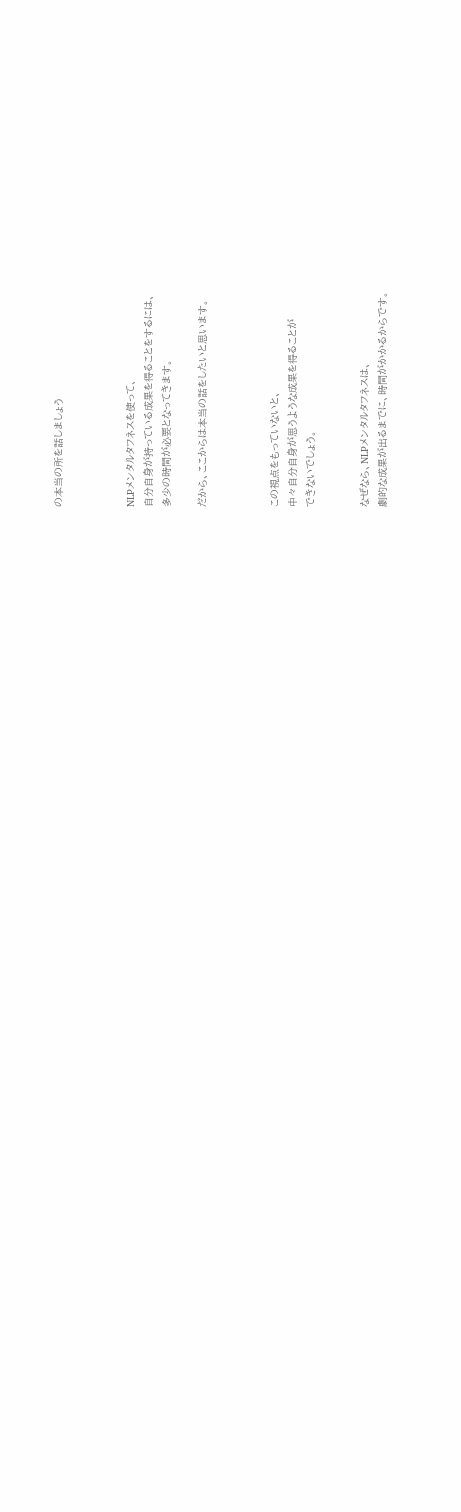の本当の所を話しましょう



NLPメンタルタフネスを使って、
自分自身が持っている成果を得ることをするには、
多少の時間が必要となってきます。

だから、ここからは本当の話をしたいと思います。



この視点をもっていないと、
中々自分自身が思うような成果を得ることが
できないでしょう。


なぜなら、NLPメンタルタフネスは、
劇的な成果が出るまでに、時間がかかるからです。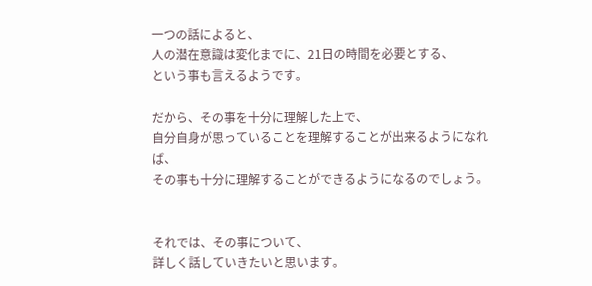一つの話によると、
人の潜在意識は変化までに、21日の時間を必要とする、
という事も言えるようです。

だから、その事を十分に理解した上で、
自分自身が思っていることを理解することが出来るようになれば、
その事も十分に理解することができるようになるのでしょう。


それでは、その事について、
詳しく話していきたいと思います。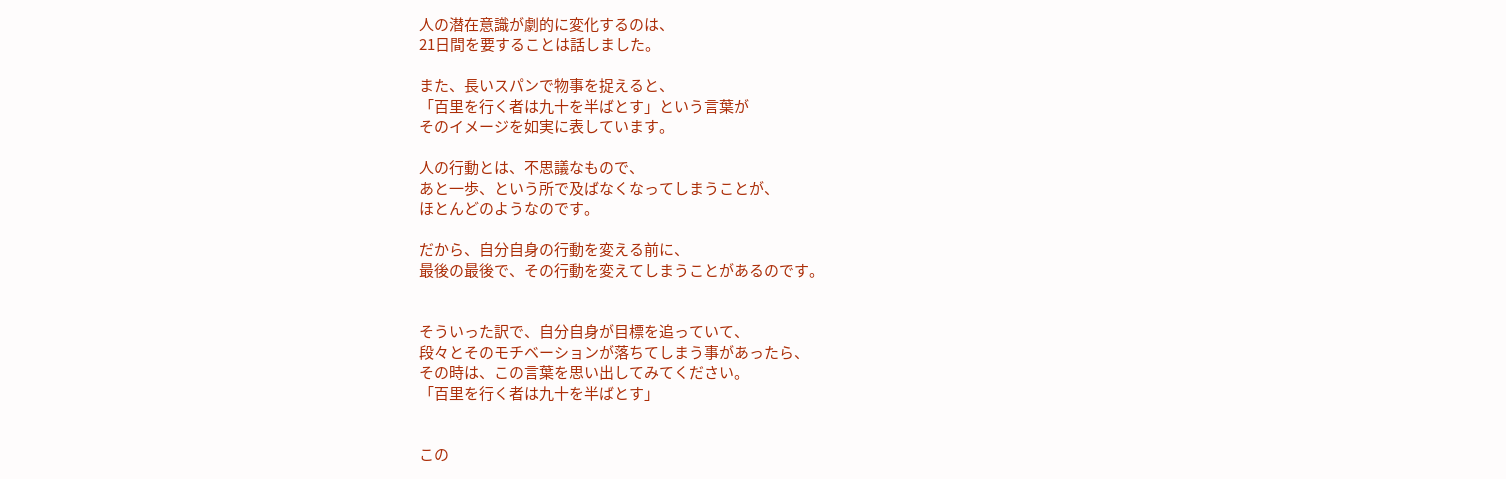人の潜在意識が劇的に変化するのは、
21日間を要することは話しました。

また、長いスパンで物事を捉えると、
「百里を行く者は九十を半ばとす」という言葉が
そのイメージを如実に表しています。

人の行動とは、不思議なもので、
あと一歩、という所で及ばなくなってしまうことが、
ほとんどのようなのです。

だから、自分自身の行動を変える前に、
最後の最後で、その行動を変えてしまうことがあるのです。


そういった訳で、自分自身が目標を追っていて、
段々とそのモチベーションが落ちてしまう事があったら、
その時は、この言葉を思い出してみてください。
「百里を行く者は九十を半ばとす」


この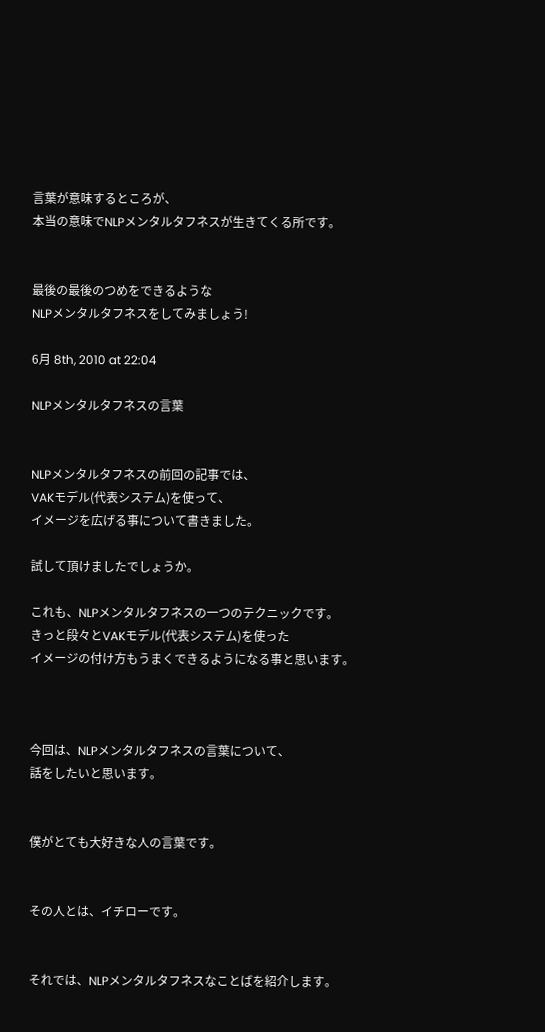言葉が意味するところが、
本当の意味でNLPメンタルタフネスが生きてくる所です。


最後の最後のつめをできるような
NLPメンタルタフネスをしてみましょう!

6月 8th, 2010 at 22:04

NLPメンタルタフネスの言葉


NLPメンタルタフネスの前回の記事では、
VAKモデル(代表システム)を使って、
イメージを広げる事について書きました。

試して頂けましたでしょうか。

これも、NLPメンタルタフネスの一つのテクニックです。
きっと段々とVAKモデル(代表システム)を使った
イメージの付け方もうまくできるようになる事と思います。



今回は、NLPメンタルタフネスの言葉について、
話をしたいと思います。


僕がとても大好きな人の言葉です。


その人とは、イチローです。


それでは、NLPメンタルタフネスなことばを紹介します。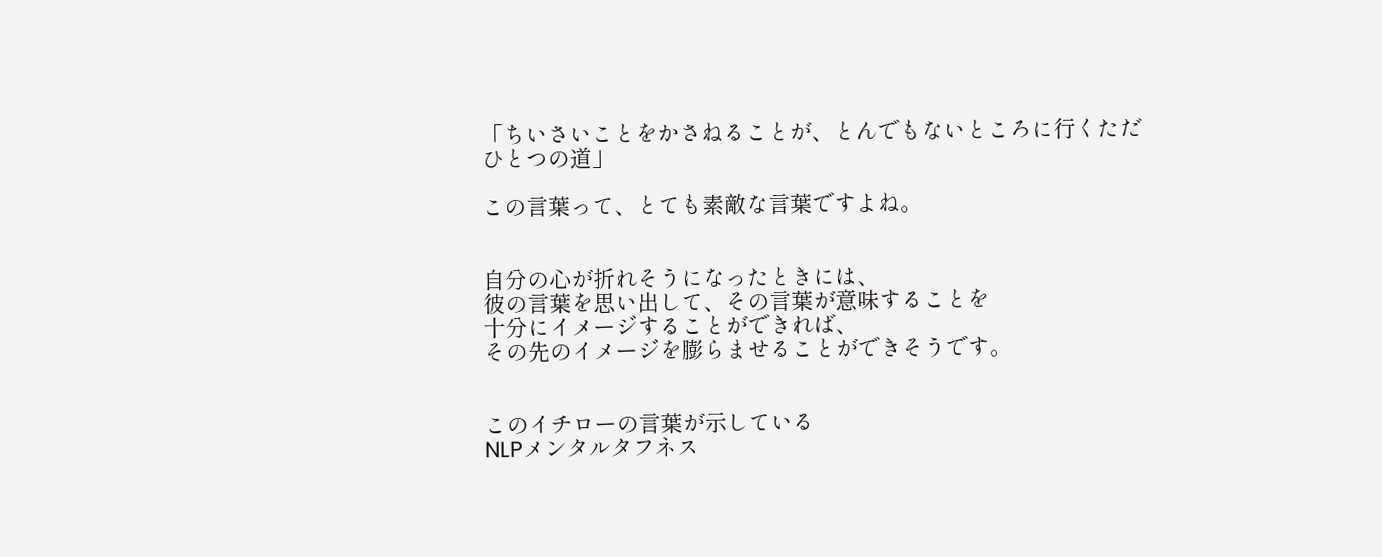「ちいさいことをかさねることが、とんでもないところに行くただひとつの道」

この言葉って、とても素敵な言葉ですよね。


自分の心が折れそうになったときには、
彼の言葉を思い出して、その言葉が意味することを
十分にイメージすることができれば、
その先のイメージを膨らませることができそうです。


このイチローの言葉が示している
NLPメンタルタフネス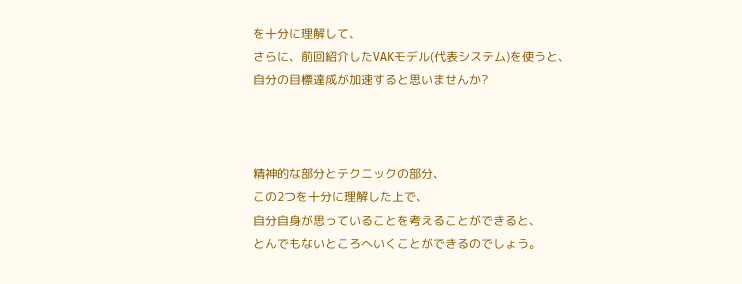を十分に理解して、
さらに、前回紹介したVAKモデル(代表システム)を使うと、
自分の目標達成が加速すると思いませんか?



精神的な部分とテクニックの部分、
この2つを十分に理解した上で、
自分自身が思っていることを考えることができると、
とんでもないところへいくことができるのでしょう。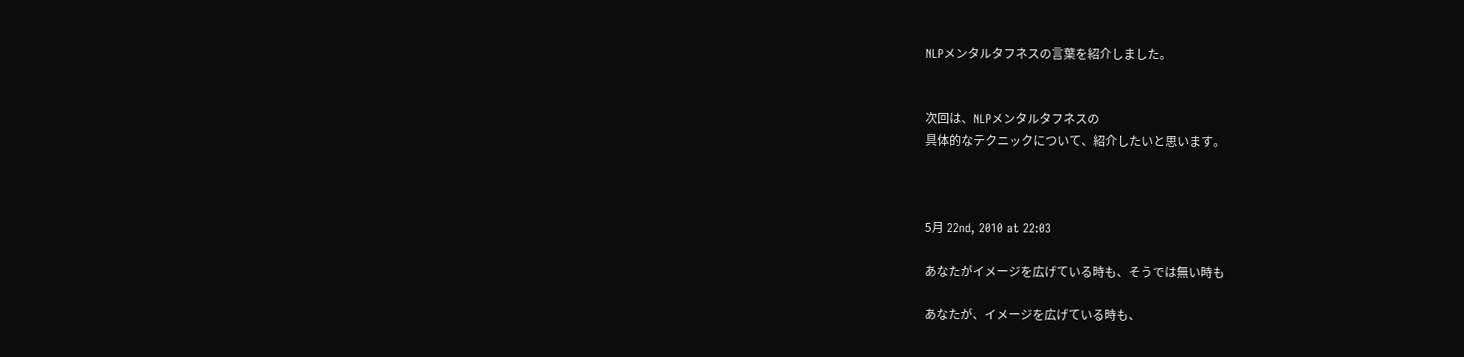NLPメンタルタフネスの言葉を紹介しました。


次回は、NLPメンタルタフネスの
具体的なテクニックについて、紹介したいと思います。



5月 22nd, 2010 at 22:03

あなたがイメージを広げている時も、そうでは無い時も

あなたが、イメージを広げている時も、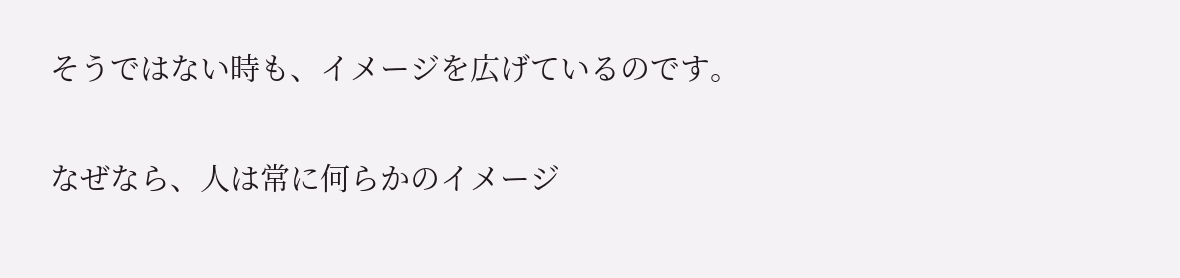そうではない時も、イメージを広げているのです。

なぜなら、人は常に何らかのイメージ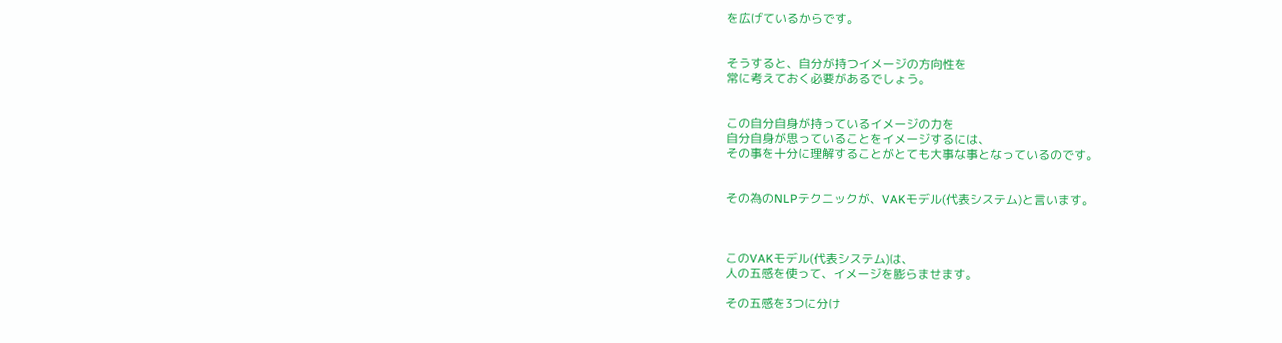を広げているからです。


そうすると、自分が持つイメージの方向性を
常に考えておく必要があるでしょう。


この自分自身が持っているイメージの力を
自分自身が思っていることをイメージするには、
その事を十分に理解することがとても大事な事となっているのです。


その為のNLPテクニックが、VAKモデル(代表システム)と言います。



このVAKモデル(代表システム)は、
人の五感を使って、イメージを膨らませます。

その五感を3つに分け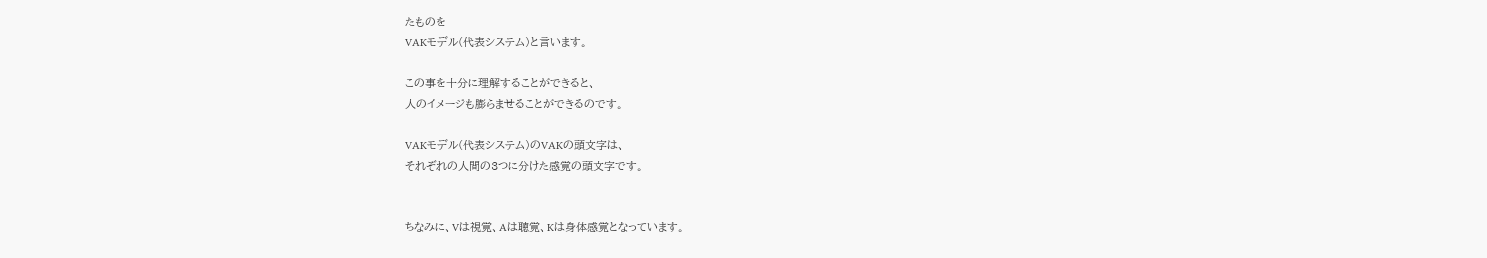たものを
VAKモデル(代表システム)と言います。

この事を十分に理解することができると、
人のイメージも膨らませることができるのです。

VAKモデル(代表システム)のVAKの頭文字は、
それぞれの人間の3つに分けた感覚の頭文字です。


ちなみに、Vは視覚、Aは聴覚、Kは身体感覚となっています。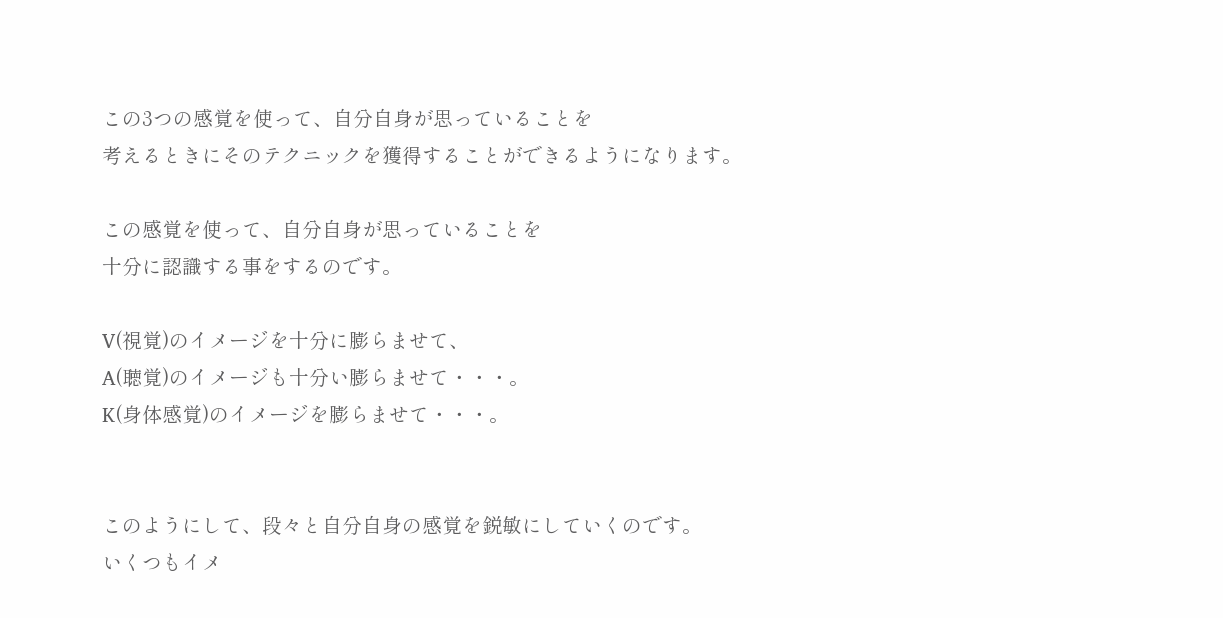この3つの感覚を使って、自分自身が思っていることを
考えるときにそのテクニックを獲得することができるようになります。

この感覚を使って、自分自身が思っていることを
十分に認識する事をするのです。

V(視覚)のイメージを十分に膨らませて、
A(聴覚)のイメージも十分い膨らませて・・・。
K(身体感覚)のイメージを膨らませて・・・。


このようにして、段々と自分自身の感覚を鋭敏にしていくのです。
いくつもイメ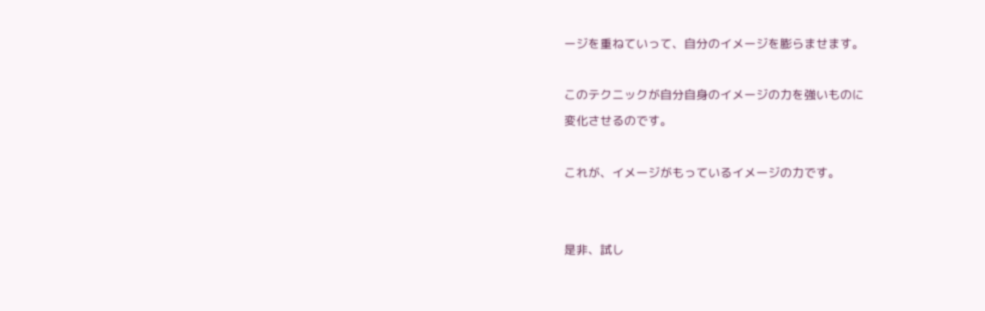ージを重ねていって、自分のイメージを膨らませます。

このテクニックが自分自身のイメージの力を強いものに
変化させるのです。

これが、イメージがもっているイメージの力です。


是非、試し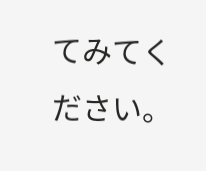てみてください。